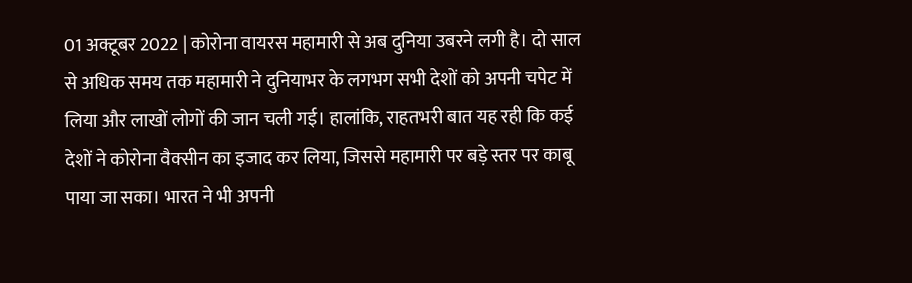01 अक्टूबर 2022 | कोरोना वायरस महामारी से अब दुनिया उबरने लगी है। दो साल से अधिक समय तक महामारी ने दुनियाभर के लगभग सभी देशों को अपनी चपेट में लिया और लाखों लोगों की जान चली गई। हालांकि, राहतभरी बात यह रही कि कई देशों ने कोरोना वैक्सीन का इजाद कर लिया, जिससे महामारी पर बड़े स्तर पर काबू पाया जा सका। भारत ने भी अपनी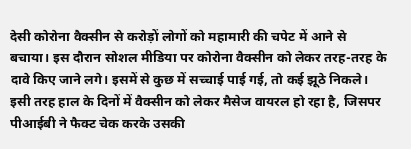देसी कोरोना वैक्सीन से करोड़ों लोगों को महामारी की चपेट में आने से बचाया। इस दौरान सोशल मीडिया पर कोरोना वैक्सीन को लेकर तरह-तरह के दावे किए जाने लगे। इसमें से कुछ में सच्चाई पाई गई, तो कई झूठे निकले। इसी तरह हाल के दिनों में वैक्सीन को लेकर मैसेज वायरल हो रहा है, जिसपर पीआईबी ने फैक्ट चेक करके उसकी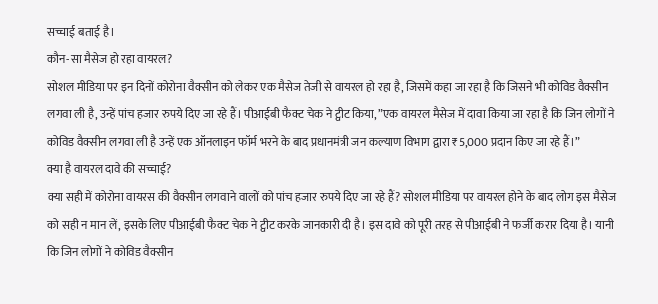सच्चाई बताई है।
कौन-सा मैसेज हो रहा वायरल?
सोशल मीडिया पर इन दिनों कोरोना वैक्सीन को लेकर एक मैसेज तेजी से वायरल हो रहा है, जिसमें कहा जा रहा है कि जिसने भी कोविड वैक्सीन लगवा ली है, उन्हें पांच हजार रुपये दिए जा रहे हैं। पीआईबी फैक्ट चेक ने ट्वीट किया, ”एक वायरल मैसेज में दावा किया जा रहा है कि जिन लोगों ने कोविड वैक्सीन लगवा ली है उन्हें एक ऑनलाइन फॉर्म भरने के बाद प्रधानमंत्री जन कल्याण विभाग द्वारा ₹5,000 प्रदान किए जा रहे हैं।”
क्या है वायरल दावे की सच्चाई?
क्या सही में कोरोना वायरस की वैक्सीन लगवाने वालों को पांच हजार रुपये दिए जा रहे हैं? सोशल मीडिया पर वायरल होने के बाद लोग इस मैसेज को सही न मान लें, इसके लिए पीआईबी फैक्ट चेक ने ट्वीट करके जानकारी दी है। इस दावे को पूरी तरह से पीआईबी ने फर्जी करार दिया है। यानी कि जिन लोगों ने कोविड वैक्सीन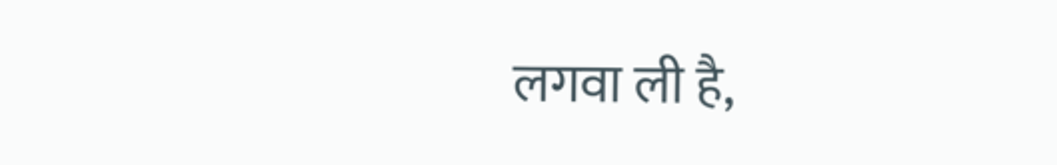लगवा ली है,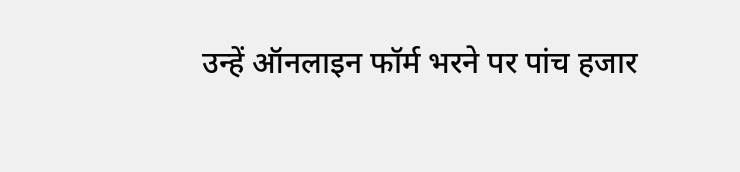उन्हें ऑनलाइन फॉर्म भरने पर पांच हजार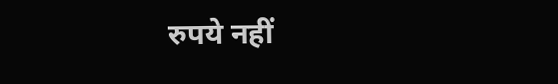रुपये नहीं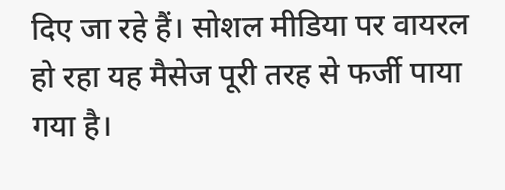दिए जा रहे हैं। सोशल मीडिया पर वायरल हो रहा यह मैसेज पूरी तरह से फर्जी पाया गया है।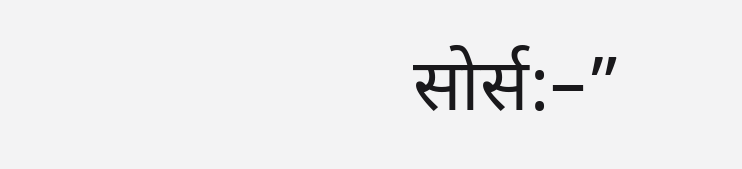सोर्स:–”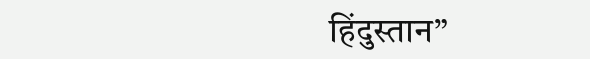हिंदुस्तान”